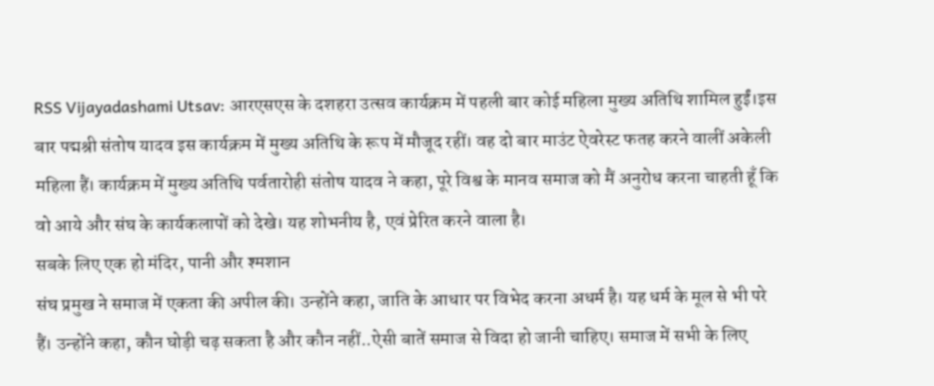RSS Vijayadashami Utsav: आरएसएस के दशहरा उत्सव कार्यक्रम में पहली बार कोई महिला मुख्य अतिथि शामिल हुईं।इस बार पद्मश्री संतोष यादव इस कार्यक्रम में मुख्य अतिथि के रूप में मौजूद रहीं। वह दो बार माउंट ऐवरेस्ट फतह करने वालीं अकेली महिला हैं। कार्यक्रम में मुख्य अतिथि पर्वतारोही संतोष यादव ने कहा, पूरे विश्व के मानव समाज को मैं अनुरोध करना चाहती हूँ कि वो आये और संघ के कार्यकलापों को देखे। यह शोभनीय है, एवं प्रेरित करने वाला है।
सबके लिए एक हो मंदिर, पानी और श्मशान
संघ प्रमुख ने समाज में एकता की अपील की। उन्होंने कहा, जाति के आधार पर विभेद करना अधर्म है। यह धर्म के मूल से भी परे हैं। उन्होंने कहा, कौन घोड़ी चढ़ सकता है और कौन नहीं..ऐसी बातें समाज से विदा हो जानी चाहिए। समाज में सभी के लिए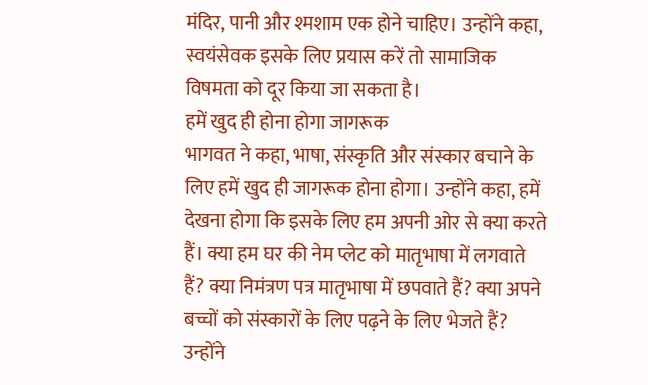मंदिर, पानी और श्मशाम एक होने चाहिए। उन्होंने कहा, स्वयंसेवक इसके लिए प्रयास करें तो सामाजिक विषमता को दूर किया जा सकता है।
हमें खुद ही होना होगा जागरूक
भागवत ने कहा, भाषा, संस्कृति और संस्कार बचाने के लिए हमें खुद ही जागरूक होना होगा। उन्होंने कहा, हमें देखना होगा कि इसके लिए हम अपनी ओर से क्या करते हैं। क्या हम घर की नेम प्लेट को मातृभाषा में लगवाते हैं? क्या निमंत्रण पत्र मातृभाषा में छपवाते हैं? क्या अपने बच्चों को संस्कारों के लिए पढ़ने के लिए भेजते हैं? उन्होंने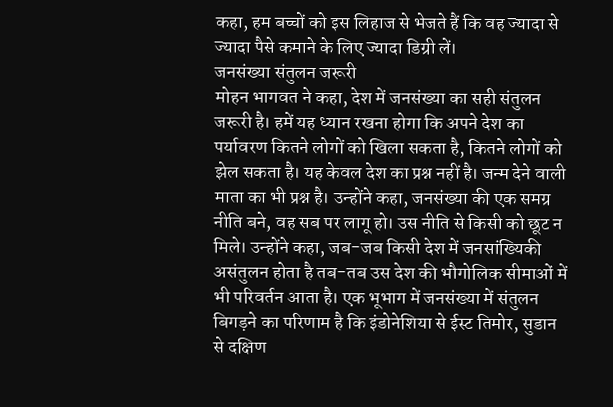कहा, हम बच्चों को इस लिहाज से भेजते हैं कि वह ज्यादा से ज्यादा पैसे कमाने के लिए ज्यादा डिग्री लें।
जनसंख्या संतुलन जरूरी
मोहन भागवत ने कहा, देश में जनसंख्या का सही संतुलन जरूरी है। हमें यह ध्यान रखना होगा कि अपने देश का पर्यावरण कितने लोगों को खिला सकता है, कितने लोगों को झेल सकता है। यह केवल देश का प्रश्न नहीं है। जन्म देने वाली माता का भी प्रश्न है। उन्होंने कहा, जनसंख्या की एक समग्र नीति बने, वह सब पर लागू हो। उस नीति से किसी को छूट न मिले। उन्होंने कहा, जब-जब किसी देश में जनसांख्यिकी असंतुलन होता है तब-तब उस देश की भौगोलिक सीमाओं में भी परिवर्तन आता है। एक भूभाग में जनसंख्या में संतुलन बिगड़ने का परिणाम है कि इंडोनेशिया से ईस्ट तिमोर, सुडान से दक्षिण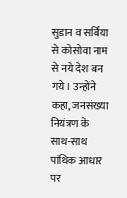सुडान व सर्बिया से कोसोवा नाम से नये देश बन गये। उन्होंने कहा, जनसंख्या नियंत्रण के साथ-साथ पांथिक आधार पर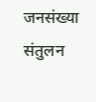जनसंख्या संतुलन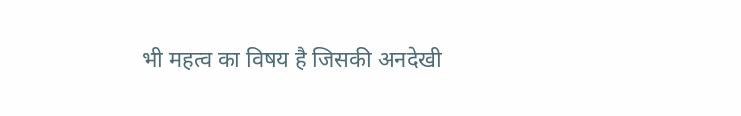भी महत्व का विषय है जिसकी अनदेखी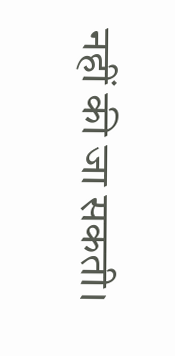नहीं की जा सकती।